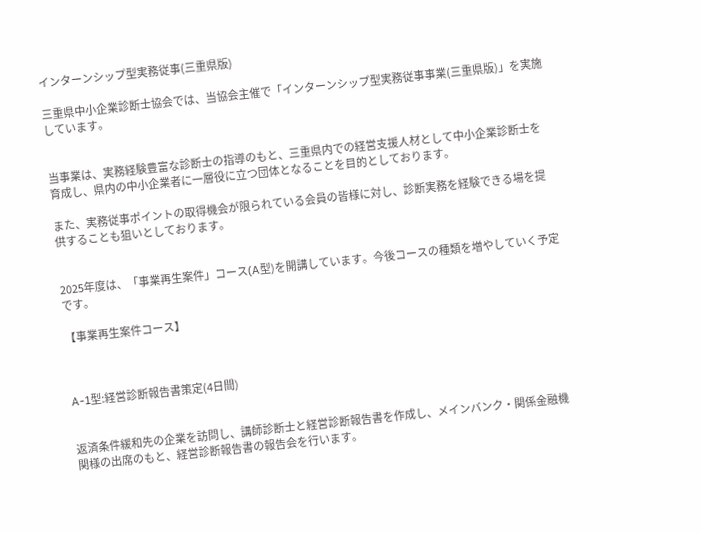インターンシップ型実務従事(三重県版)

三重県中小企業診断士協会では、当協会主催で「インターンシップ型実務従事事業(三重県版)」を実施しています。


当事業は、実務経験豊富な診断士の指導のもと、三重県内での経営支援人材として中小企業診断士を育成し、県内の中小企業者に一層役に立つ団体となることを目的としております。

また、実務従事ポイントの取得機会が限られている会員の皆様に対し、診断実務を経験できる場を提供することも狙いとしております。


2025年度は、「事業再生案件」コース(A型)を開講しています。今後コースの種類を増やしていく予定です。

【事業再生案件コース】



A-1型:経営診断報告書策定(4日間)


返済条件緩和先の企業を訪問し、講師診断士と経営診断報告書を作成し、メインバンク・関係金融機関様の出席のもと、経営診断報告書の報告会を行います。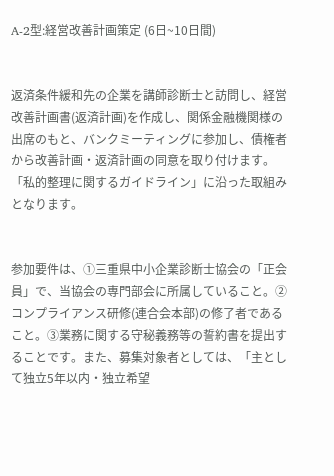A-2型:経営改善計画策定 (6日~10日間)


返済条件緩和先の企業を講師診断士と訪問し、経営改善計画書(返済計画)を作成し、関係金融機関様の出席のもと、バンクミーティングに参加し、債権者から改善計画・返済計画の同意を取り付けます。「私的整理に関するガイドライン」に沿った取組みとなります。


参加要件は、①三重県中小企業診断士協会の「正会員」で、当協会の専門部会に所属していること。②コンプライアンス研修(連合会本部)の修了者であること。③業務に関する守秘義務等の誓約書を提出することです。また、募集対象者としては、「主として独立5年以内・独立希望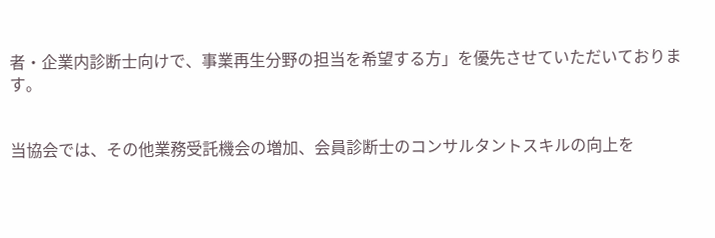者・企業内診断士向けで、事業再生分野の担当を希望する方」を優先させていただいております。


当協会では、その他業務受託機会の増加、会員診断士のコンサルタントスキルの向上を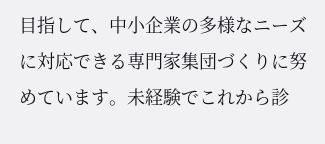目指して、中小企業の多様なニーズに対応できる専門家集団づくりに努めています。未経験でこれから診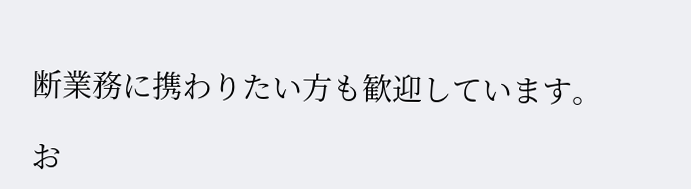断業務に携わりたい方も歓迎しています。

お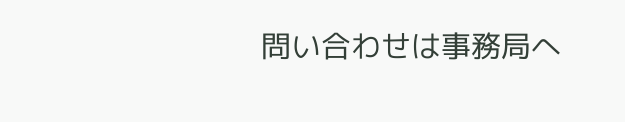問い合わせは事務局へ